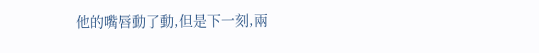他的嘴唇動了動,但是下一刻,兩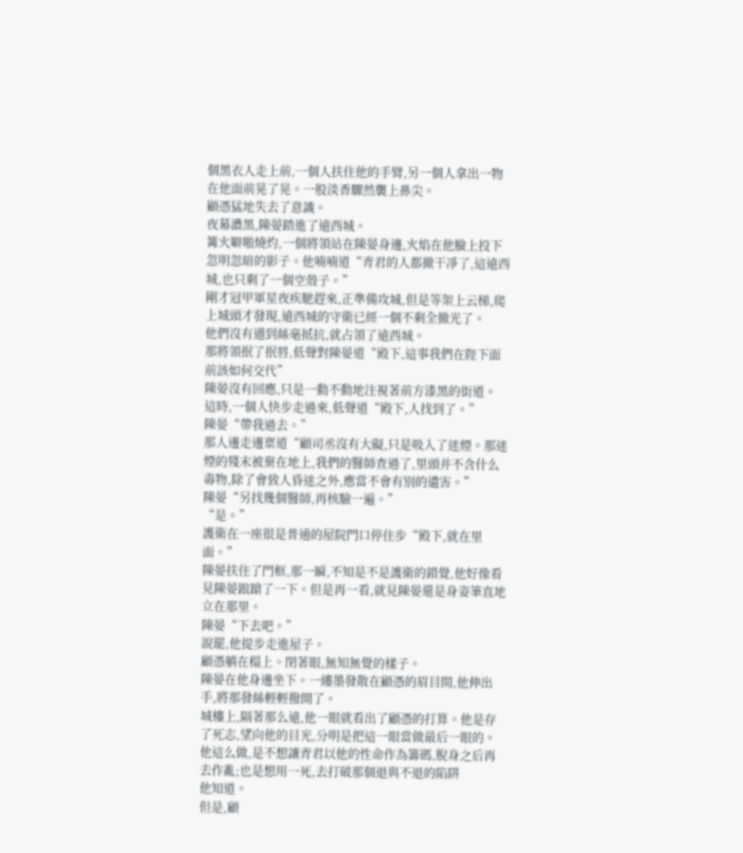個黑衣人走上前,一個人扶住他的手臂,另一個人拿出一物在他面前晃了晃。一股淡香驟然襲上鼻尖。
顧憑猛地失去了意識。
夜幕濃黑,陳晏踏進了遠西城。
篝火噼啪燒灼,一個將領站在陳晏身邊,火焰在他臉上投下忽明忽暗的影子。他喃喃道“青君的人都撤干凈了,這遠西城,也只剩了一個空殼子。”
剛才冠甲軍星夜疾馳趕來,正準備攻城,但是等架上云梯,爬上城頭才發現,遠西城的守衛已經一個不剩全撤光了。
他們沒有遇到絲毫抵抗,就占領了遠西城。
那將領抿了抿唇,低聲對陳晏道“殿下,這事我們在陛下面前該如何交代”
陳晏沒有回應,只是一動不動地注視著前方漆黑的街道。
這時,一個人快步走過來,低聲道“殿下,人找到了。”
陳晏“帶我過去。”
那人邊走邊稟道“顧司丞沒有大礙,只是吸入了迷煙。那迷煙的殘末被棄在地上,我們的醫師查過了,里頭并不含什么毒物,除了會致人昏迷之外,應當不會有別的遺害。”
陳晏“另找幾個醫師,再核驗一遍。”
“是。”
護衛在一座很是普通的屋院門口停住步“殿下,就在里面。”
陳晏扶住了門框,那一瞬,不知是不是護衛的錯覺,他好像看見陳晏踉蹌了一下。但是再一看,就見陳晏還是身姿筆直地立在那里。
陳晏“下去吧。”
說罷,他提步走進屋子。
顧憑躺在榻上。閉著眼,無知無覺的樣子。
陳晏在他身邊坐下。一縷墨發散在顧憑的眉目間,他伸出手,將那發絲輕輕撥開了。
城樓上,隔著那么遠,他一眼就看出了顧憑的打算。他是存了死志,望向他的目光,分明是把這一眼當做最后一眼的。他這么做,是不想讓青君以他的性命作為籌碼,脫身之后再去作亂;也是想用一死,去打破那個退與不退的陷阱
他知道。
但是,顧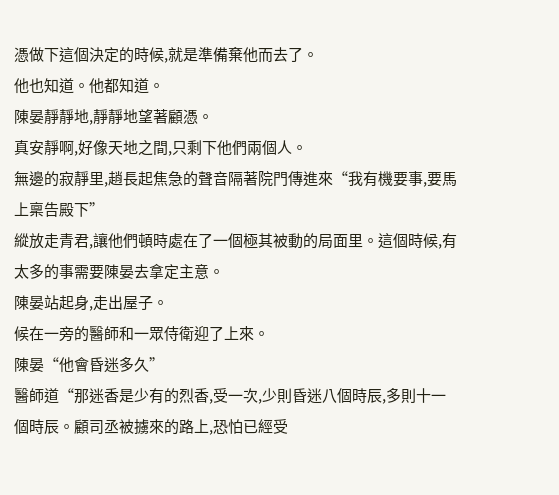憑做下這個決定的時候,就是準備棄他而去了。
他也知道。他都知道。
陳晏靜靜地,靜靜地望著顧憑。
真安靜啊,好像天地之間,只剩下他們兩個人。
無邊的寂靜里,趙長起焦急的聲音隔著院門傳進來“我有機要事,要馬上稟告殿下”
縱放走青君,讓他們頓時處在了一個極其被動的局面里。這個時候,有太多的事需要陳晏去拿定主意。
陳晏站起身,走出屋子。
候在一旁的醫師和一眾侍衛迎了上來。
陳晏“他會昏迷多久”
醫師道“那迷香是少有的烈香,受一次,少則昏迷八個時辰,多則十一個時辰。顧司丞被擄來的路上,恐怕已經受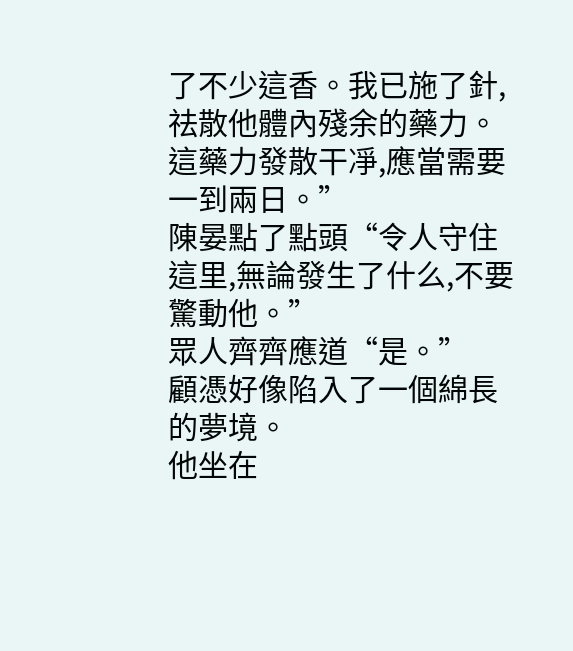了不少這香。我已施了針,祛散他體內殘余的藥力。這藥力發散干凈,應當需要一到兩日。”
陳晏點了點頭“令人守住這里,無論發生了什么,不要驚動他。”
眾人齊齊應道“是。”
顧憑好像陷入了一個綿長的夢境。
他坐在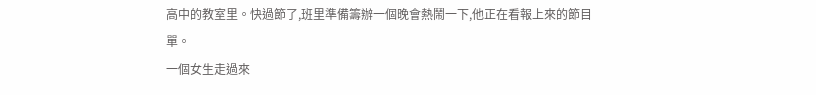高中的教室里。快過節了,班里準備籌辦一個晚會熱鬧一下,他正在看報上來的節目單。
一個女生走過來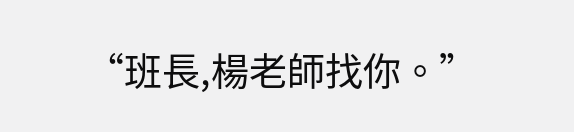“班長,楊老師找你。”